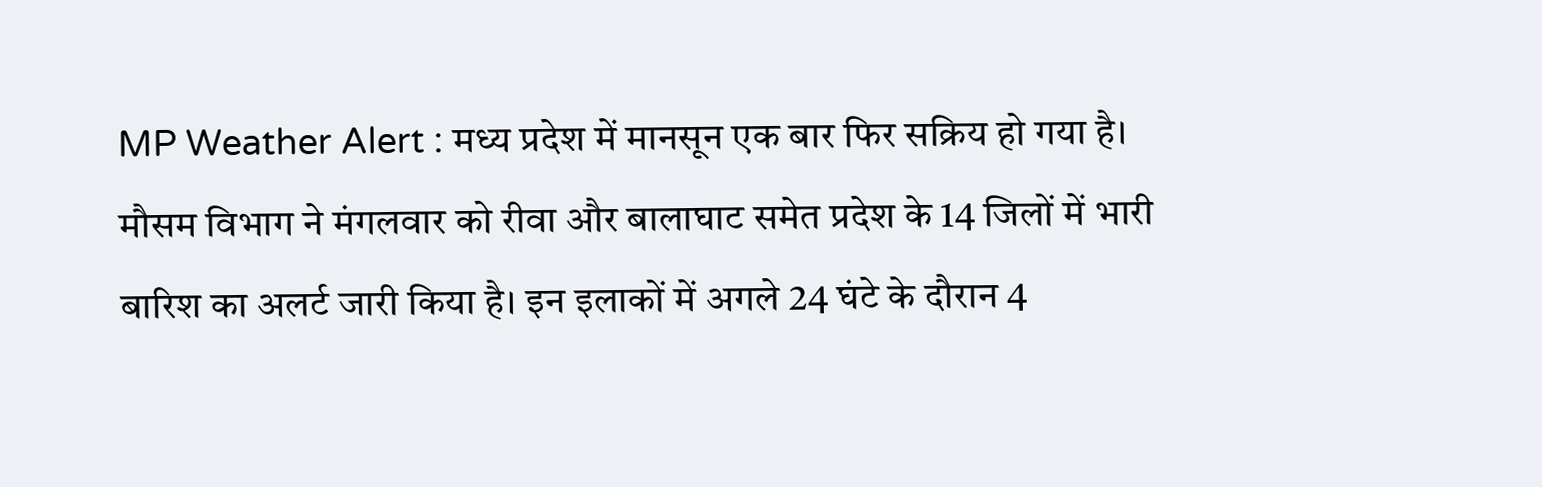MP Weather Alert : मध्य प्रदेश में मानसून एक बार फिर सक्रिय हो गया है। मौसम विभाग ने मंगलवार को रीवा और बालाघाट समेत प्रदेश के 14 जिलों में भारी बारिश का अलर्ट जारी किया है। इन इलाकों में अगले 24 घंटे के दौरान 4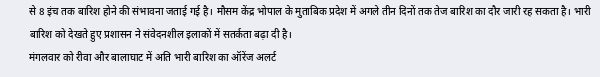से 8 इंच तक बारिश होने की संभावना जताई गई है। मौसम केंद्र भोपाल के मुताबिक प्रदेश में अगले तीन दिनों तक तेज बारिश का दौर जारी रह सकता है। भारी बारिश को देखते हुए प्रशासन ने संवेदनशील इलाकों में सतर्कता बढ़ा दी है।
मंगलवार को रीवा और बालाघाट में अति भारी बारिश का ऑरेंज अलर्ट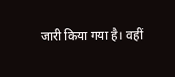जारी किया गया है। वहीं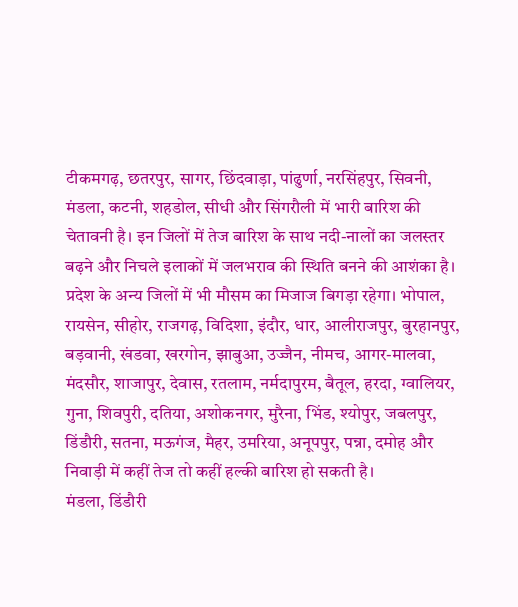टीकमगढ़, छतरपुर, सागर, छिंदवाड़ा, पांढुर्णा, नरसिंहपुर, सिवनी, मंडला, कटनी, शहडोल, सीधी और सिंगरौली में भारी बारिश की चेतावनी है। इन जिलों में तेज बारिश के साथ नदी-नालों का जलस्तर बढ़ने और निचले इलाकों में जलभराव की स्थिति बनने की आशंका है।
प्रदेश के अन्य जिलों में भी मौसम का मिजाज बिगड़ा रहेगा। भोपाल, रायसेन, सीहोर, राजगढ़, विदिशा, इंदौर, धार, आलीराजपुर, बुरहानपुर, बड़वानी, खंडवा, खरगोन, झाबुआ, उज्जैन, नीमच, आगर-मालवा, मंदसौर, शाजापुर, देवास, रतलाम, नर्मदापुरम, बैतूल, हरदा, ग्वालियर, गुना, शिवपुरी, दतिया, अशोकनगर, मुरैना, भिंड, श्योपुर, जबलपुर, डिंडौरी, सतना, मऊगंज, मैहर, उमरिया, अनूपपुर, पन्ना, दमोह और निवाड़ी में कहीं तेज तो कहीं हल्की बारिश हो सकती है।
मंडला, डिंडौरी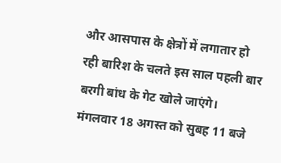और आसपास के क्षेत्रों में लगातार हो रही बारिश के चलते इस साल पहली बार बरगी बांध के गेट खोले जाएंगे। मंगलवार 18 अगस्त को सुबह 11 बजे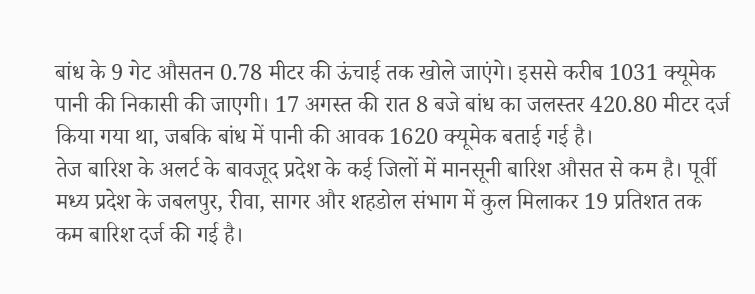बांध के 9 गेट औसतन 0.78 मीटर की ऊंचाई तक खोले जाएंगे। इससे करीब 1031 क्यूमेक पानी की निकासी की जाएगी। 17 अगस्त की रात 8 बजे बांध का जलस्तर 420.80 मीटर दर्ज किया गया था, जबकि बांध में पानी की आवक 1620 क्यूमेक बताई गई है।
तेज बारिश के अलर्ट के बावजूद प्रदेश के कई जिलों में मानसूनी बारिश औसत से कम है। पूर्वी मध्य प्रदेश के जबलपुर, रीवा, सागर और शहडोल संभाग में कुल मिलाकर 19 प्रतिशत तक कम बारिश दर्ज की गई है।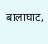बालाघाट,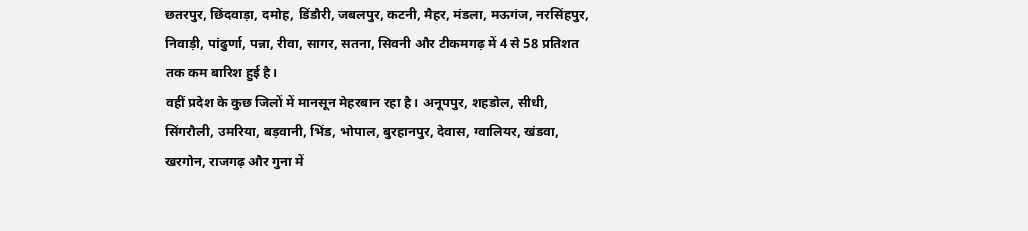छतरपुर, छिंदवाड़ा, दमोह, डिंडौरी, जबलपुर, कटनी, मैहर, मंडला, मऊगंज, नरसिंहपुर, निवाड़ी, पांढुर्णा, पन्ना, रीवा, सागर, सतना, सिवनी और टीकमगढ़ में 4 से 58 प्रतिशत तक कम बारिश हुई है।
वहीं प्रदेश के कुछ जिलों में मानसून मेहरबान रहा है। अनूपपुर, शहडोल, सीधी, सिंगरौली, उमरिया, बड़वानी, भिंड, भोपाल, बुरहानपुर, देवास, ग्वालियर, खंडवा, खरगोन, राजगढ़ और गुना में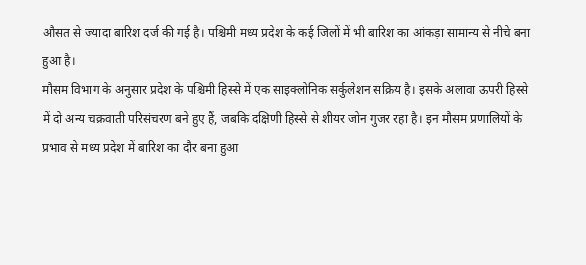औसत से ज्यादा बारिश दर्ज की गई है। पश्चिमी मध्य प्रदेश के कई जिलों में भी बारिश का आंकड़ा सामान्य से नीचे बना हुआ है।
मौसम विभाग के अनुसार प्रदेश के पश्चिमी हिस्से में एक साइक्लोनिक सर्कुलेशन सक्रिय है। इसके अलावा ऊपरी हिस्से में दो अन्य चक्रवाती परिसंचरण बने हुए हैं, जबकि दक्षिणी हिस्से से शीयर जोन गुजर रहा है। इन मौसम प्रणालियों के प्रभाव से मध्य प्रदेश में बारिश का दौर बना हुआ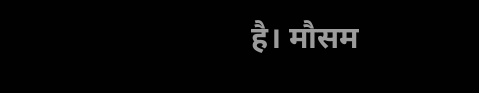है। मौसम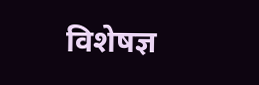विशेषज्ञ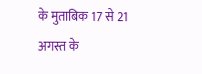के मुताबिक 17 से 21 अगस्त के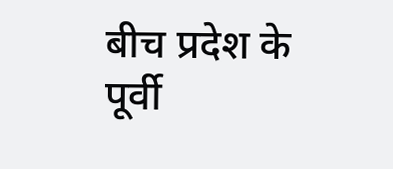बीच प्रदेश के पूर्वी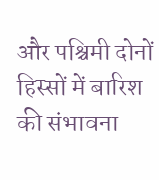और पश्चिमी दोनों हिस्सों में बारिश की संभावना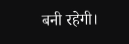बनी रहेगी।